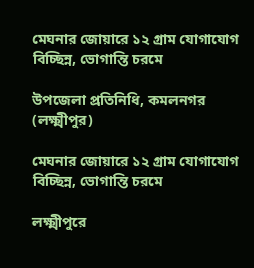মেঘনার জোয়ারে ১২ গ্রাম যোগাযোগ বিচ্ছিন্ন, ভোগান্তি চরমে

উপজেলা প্রতিনিধি, কমলনগর (লক্ষ্মীপুর)

মেঘনার জোয়ারে ১২ গ্রাম যোগাযোগ বিচ্ছিন্ন, ভোগান্তি চরমে

লক্ষ্মীপুরে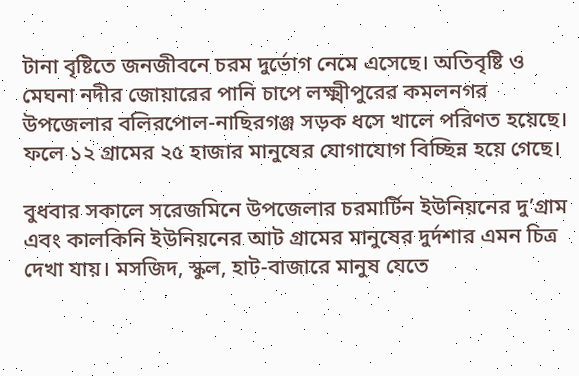টানা বৃষ্টিতে জনজীবনে চরম দুর্ভোগ নেমে এসেছে। অতিবৃষ্টি ও মেঘনা নদীর জোয়ারের পানি চাপে লক্ষ্মীপুরের কমলনগর উপজেলার বলিরপোল-নাছিরগঞ্জ সড়ক ধসে খালে পরিণত হয়েছে। ফলে ১২ গ্রামের ২৫ হাজার মানুষের যোগাযোগ বিচ্ছিন্ন হয়ে গেছে।

বুধবার সকালে সরেজমিনে উপজেলার চরমার্টিন ইউনিয়নের দু’গ্রাম এবং কালকিনি ইউনিয়নের আট গ্রামের মানুষের দুর্দশার এমন চিত্র দেখা যায়। মসজিদ, স্কুল, হাট-বাজারে মানুষ যেতে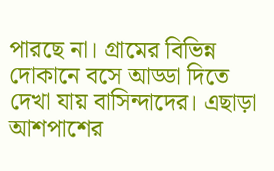পারছে না। গ্রামের বিভিন্ন দোকানে বসে আড্ডা দিতে দেখা যায় বাসিন্দাদের। এছাড়া আশপাশের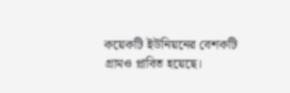কয়েকটি ইউনিয়নের বেশকটি গ্রামও প্লাবিত হয়েছে।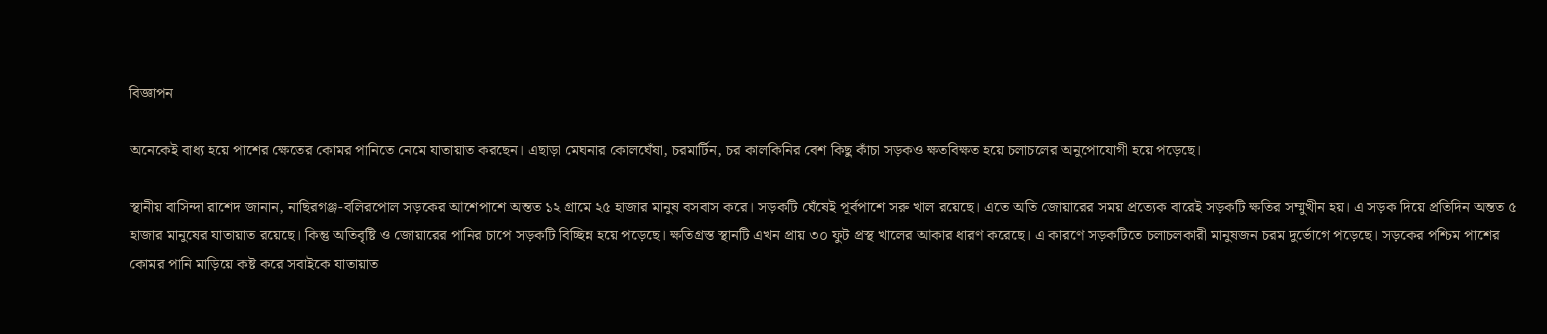বিজ্ঞাপন

অনেকেই বাধ্য হয়ে পাশের ক্ষেতের কোমর পানিতে নেমে যাতায়াত করছেন। এছাড়া মেঘনার কোলঘেঁষা, চরমার্টিন, চর কালকিনির বেশ কিছু কাঁচা সড়কও ক্ষতবিক্ষত হয়ে চলাচলের অনুপোযোগী হয়ে পড়েছে।

স্থানীয় বাসিন্দা রাশেদ জানান, নাছিরগঞ্জ-বলিরপোল সড়কের আশেপাশে অন্তত ১২ গ্রামে ২৫ হাজার মানুষ বসবাস করে। সড়কটি ঘেঁষেই পূর্বপাশে সরু খাল রয়েছে। এতে অতি জোয়ারের সময় প্রত্যেক বারেই সড়কটি ক্ষতির সম্মুখীন হয়। এ সড়ক দিয়ে প্রতিদিন অন্তত ৫ হাজার মানুষের যাতায়াত রয়েছে। কিন্তু অতিবৃষ্টি ও জোয়ারের পানির চাপে সড়কটি বিচ্ছিন্ন হয়ে পড়েছে। ক্ষতিগ্রস্ত স্থানটি এখন প্রায় ৩০ ফুট প্রস্থ খালের আকার ধারণ করেছে। এ কারণে সড়কটিতে চলাচলকারী মানুষজন চরম দুর্ভোগে পড়েছে। সড়কের পশ্চিম পাশের কোমর পানি মাড়িয়ে কষ্ট করে সবাইকে যাতায়াত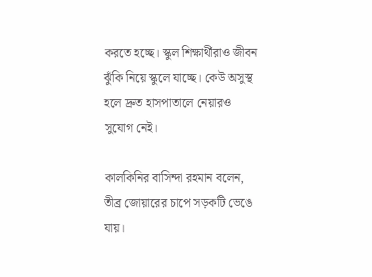করতে হচ্ছে। স্কুল শিক্ষার্থীরাও জীবন ঝুঁকি নিয়ে স্কুলে যাচ্ছে। কেউ অসুস্থ হলে দ্রুত হাসপাতালে নেয়ারও সুযোগ নেই।

কালকিনির বাসিন্দা রহমান বলেন, তীব্র জোয়ারের চাপে সড়কটি ভেঙে যায়।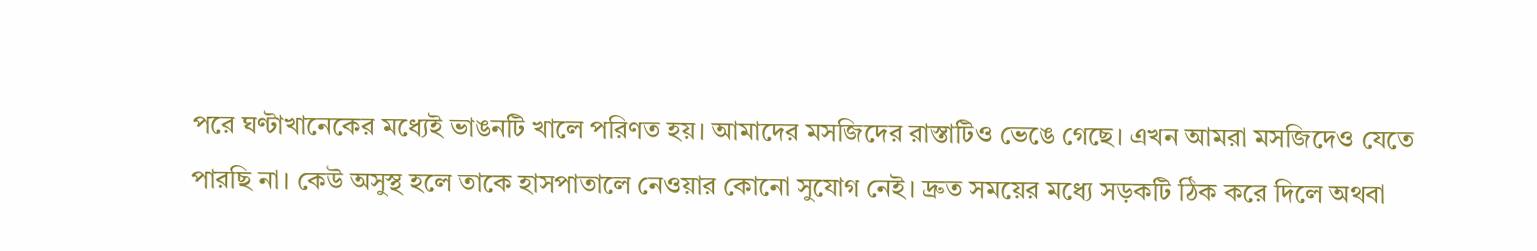পরে ঘণ্টাখানেকের মধ্যেই ভাঙনটি খালে পরিণত হয়। আমাদের মসজিদের রাস্তাটিও ভেঙে গেছে। এখন আমরা মসজিদেও যেতে পারছি না। কেউ অসুস্থ হলে তাকে হাসপাতালে নেওয়ার কোনো সুযোগ নেই। দ্রুত সময়ের মধ্যে সড়কটি ঠিক করে দিলে অথবা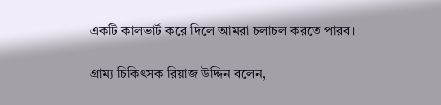একটি কালভার্ট করে দিলে আমরা চলাচল করতে পারব।

গ্রাম্য চিকিৎসক রিয়াজ উদ্দিন বলেন,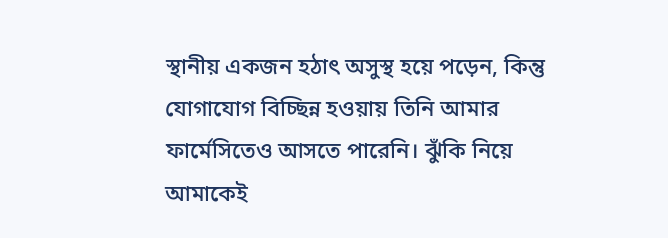স্থানীয় একজন হঠাৎ অসুস্থ হয়ে পড়েন, কিন্তু যোগাযোগ বিচ্ছিন্ন হওয়ায় তিনি আমার ফার্মেসিতেও আসতে পারেনি। ঝুঁকি নিয়ে আমাকেই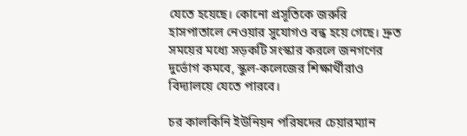যেতে হয়েছে। কোনো প্রসূতিকে জরুরি হাসপাতালে নেওয়ার সুযোগও বন্ধ হয়ে গেছে। দ্রুত সময়ের মধ্যে সড়কটি সংস্কার করলে জনগণের দুর্ভোগ কমবে, স্কুল-কলেজের শিক্ষার্থীরাও বিদ্যালয়ে যেতে পারবে।

চর কালকিনি ইউনিয়ন পরিষদের চেয়ারম্যান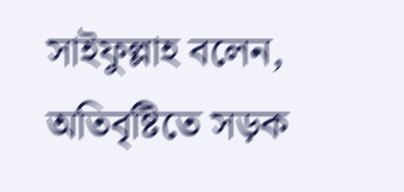সাইফুল্লাহ বলেন, অতিবৃষ্টিতে সড়ক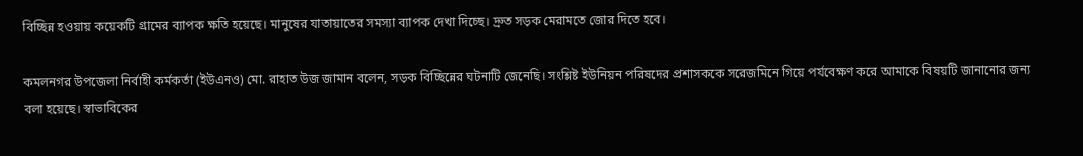বিচ্ছিন্ন হওয়ায় কয়েকটি গ্রামের ব্যাপক ক্ষতি হয়েছে। মানুষের যাতায়াতের সমস্যা ব্যাপক দেখা দিচ্ছে। দ্রুত সড়ক মেরামতে জোর দিতে হবে।

কমলনগর উপজেলা নির্বাহী কর্মকর্তা (ইউএনও) মো. রাহাত উজ জামান বলেন, সড়ক বিচ্ছিন্নের ঘটনাটি জেনেছি। সংশ্লিষ্ট ইউনিয়ন পরিষদের প্রশাসককে সরেজমিনে গিয়ে পর্যবেক্ষণ করে আমাকে বিষয়টি জানানোর জন্য বলা হয়েছে। স্বাভাবিকের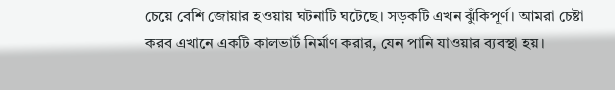চেয়ে বেশি জোয়ার হওয়ায় ঘটনাটি ঘটেছে। সড়কটি এখন ঝুঁকিপূর্ণ। আমরা চেষ্টা করব এখানে একটি কালভার্ট নির্মাণ করার, যেন পানি যাওয়ার ব্যবস্থা হয়।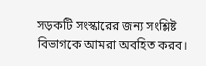সড়কটি সংস্কারের জন্য সংশ্লিষ্ট বিভাগকে আমরা অবহিত করব।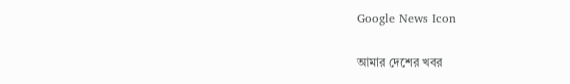Google News Icon

আমার দেশের খবর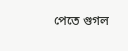পেতে গুগল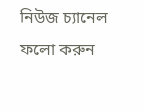নিউজ চ্যানেল ফলো করুন